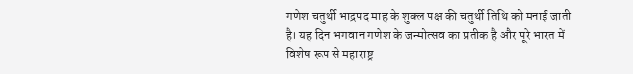गणेश चतुर्थी भाद्रपद माह के शुक्ल पक्ष की चतुर्थी तिथि को मनाई जाती है। यह दिन भगवान गणेश के जन्मोत्सव का प्रतीक है और पूरे भारत में विशेष रूप से महाराष्ट्र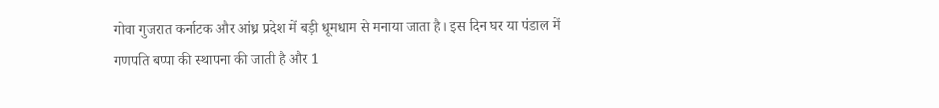गोवा गुजरात कर्नाटक और आंध्र प्रदेश में बड़ी धूमधाम से मनाया जाता है। इस दिन घर या पंडाल में गणपति बप्पा की स्थापना की जाती है और 1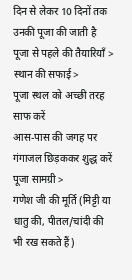दिन से लेकर 10 दिनों तक उनकी पूजा की जाती है
पूजा से पहले की तैयारियाँ >
स्थान की सफाई>
पूजा स्थल को अच्छी तरह साफ करें
आस-पास की जगह पर गंगाजल छिड़ककर शुद्ध करें
पूजा सामग्री >
गणेश जी की मूर्ति (मिट्टी या धातु की, पीतल/चांदी की भी रख सकते हैं)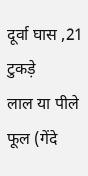दूर्वा घास ,21 टुकड़े
लाल या पीले फूल (गेंदे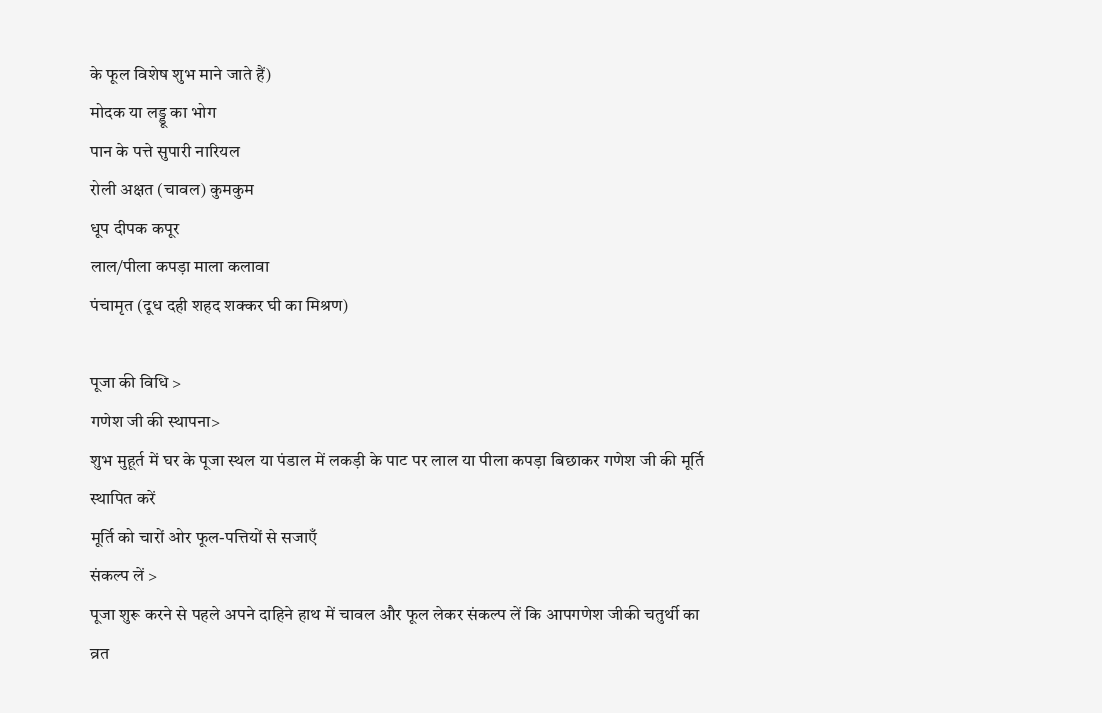के फूल विशेष शुभ माने जाते हैं)
मोदक या लड्डू का भोग
पान के पत्ते सुपारी नारियल
रोली अक्षत (चावल) कुमकुम
धूप दीपक कपूर
लाल/पीला कपड़ा माला कलावा
पंचामृत (दूध दही शहद शक्कर घी का मिश्रण)

पूजा की विधि >
गणेश जी की स्थापना>
शुभ मुहूर्त में घर के पूजा स्थल या पंडाल में लकड़ी के पाट पर लाल या पीला कपड़ा बिछाकर गणेश जी की मूर्ति स्थापित करें
मूर्ति को चारों ओर फूल-पत्तियों से सजाएँ
संकल्प लें >
पूजा शुरू करने से पहले अपने दाहिने हाथ में चावल और फूल लेकर संकल्प लें कि आपगणेश जीकी चतुर्थी का व्रत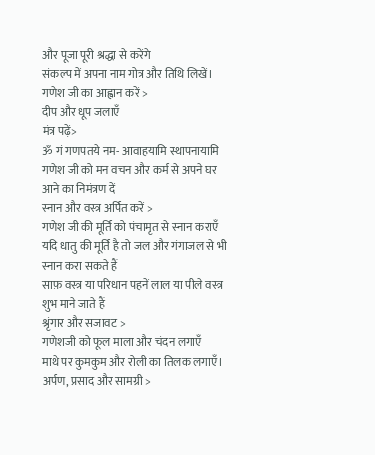और पूजा पूरी श्रद्धा से करेंगे
संकल्प में अपना नाम गोत्र और तिथि लिखें।
गणेश जी का आह्वान करें >
दीप और धूप जलाएँ
मंत्र पढ़ें>
ॐ गं गणपतये नम- आवाहयामि स्थापनायामि
गणेश जी को मन वचन और कर्म से अपने घर आने का निमंत्रण दें
स्नान और वस्त्र अर्पित करें >
गणेश जी की मूर्ति को पंचामृत से स्नान कराएँ यदि धातु की मूर्ति है तो जल और गंगाजल से भी स्नान करा सकते हैं
साफ़ वस्त्र या परिधान पहनें लाल या पीले वस्त्र शुभ माने जाते हैं
श्रृंगार और सजावट >
गणेशजी को फूल माला और चंदन लगाएँ
माथे पर कुमकुम और रोली का तिलक लगाएँ।
अर्पण, प्रसाद और सामग्री >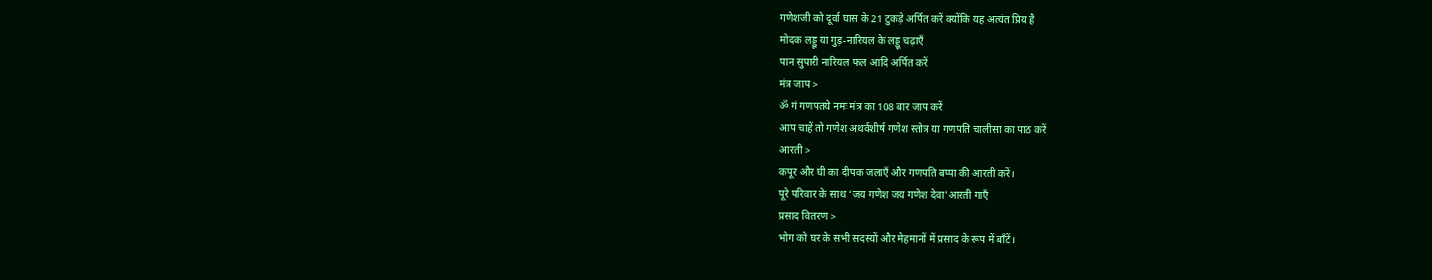गणेशजी को दूर्वा घास के 21 टुकड़े अर्पित करें क्योंकि यह अत्यंत प्रिय है
मोदक लड्डू या गुड़-नारियल के लड्डू चढ़ाएँ
पान सुपारी नारियल फल आदि अर्पित करें
मंत्र जाप >
ॐ गं गणपतये नमः मंत्र का 108 बार जाप करें
आप चाहें तो गणेश अथर्वशीर्ष गणेश स्तोत्र या गणपति चालीसा का पाठ करें
आरती >
कपूर और घी का दीपक जलाएँ और गणपति बप्पा की आरती करें।
पूरे परिवार के साथ ‘जय गणेश जय गणेश देवा’आरती गाएँ
प्रसाद वितरण >
भोग को घर के सभी सदस्यों और मेहमानों में प्रसाद के रूप में बाँटें।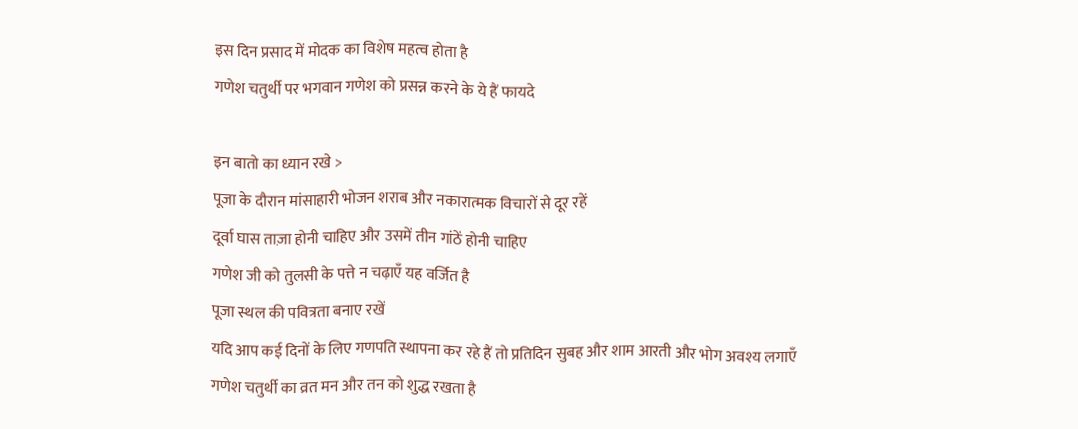इस दिन प्रसाद में मोदक का विशेष महत्व होता है
गणेश चतुर्थी पर भगवान गणेश को प्रसन्न करने के ये हैं फायदे

इन बातो का ध्यान रखे >
पूजा के दौरान मांसाहारी भोजन शराब और नकारात्मक विचारों से दूर रहें
दूर्वा घास ताज़ा होनी चाहिए और उसमें तीन गांठें होनी चाहिए
गणेश जी को तुलसी के पत्ते न चढ़ाएँ यह वर्जित है
पूजा स्थल की पवित्रता बनाए रखें
यदि आप कई दिनों के लिए गणपति स्थापना कर रहे हैं तो प्रतिदिन सुबह और शाम आरती और भोग अवश्य लगाएँ
गणेश चतुर्थी का व्रत मन और तन को शुद्ध रखता है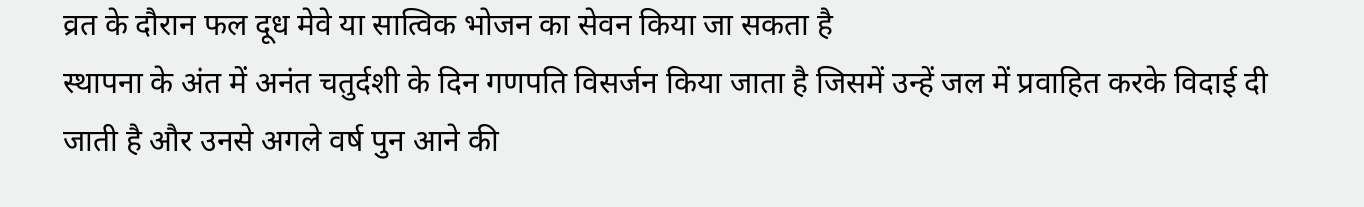व्रत के दौरान फल दूध मेवे या सात्विक भोजन का सेवन किया जा सकता है
स्थापना के अंत में अनंत चतुर्दशी के दिन गणपति विसर्जन किया जाता है जिसमें उन्हें जल में प्रवाहित करके विदाई दी जाती है और उनसे अगले वर्ष पुन आने की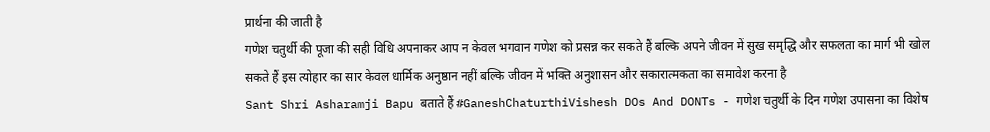प्रार्थना की जाती है
गणेश चतुर्थी की पूजा की सही विधि अपनाकर आप न केवल भगवान गणेश को प्रसन्न कर सकते हैं बल्कि अपने जीवन में सुख समृद्धि और सफलता का मार्ग भी खोल सकते हैं इस त्योहार का सार केवल धार्मिक अनुष्ठान नहीं बल्कि जीवन में भक्ति अनुशासन और सकारात्मकता का समावेश करना है
Sant Shri Asharamji Bapu बताते हैं #GaneshChaturthiVishesh DOs And DONTs - गणेश चतुर्थी के दिन गणेश उपासना का विशेष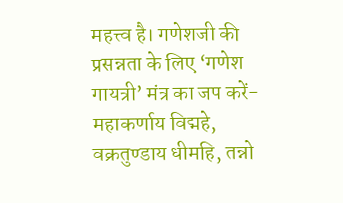महत्त्व है। गणेशजी की प्रसन्नता के लिए ‘गणेश गायत्री’ मंत्र का जप करें- महाकर्णाय विद्महे, वक्रतुण्डाय धीमहि, तन्नो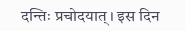दन्तिः प्रचोदयात्। इस दिन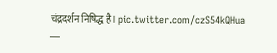चंद्रदर्शन निषिद्ध है। pic.twitter.com/czS54kQHua
—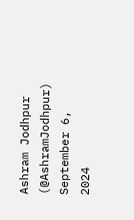Ashram Jodhpur (@AshramJodhpur) September 6, 2024